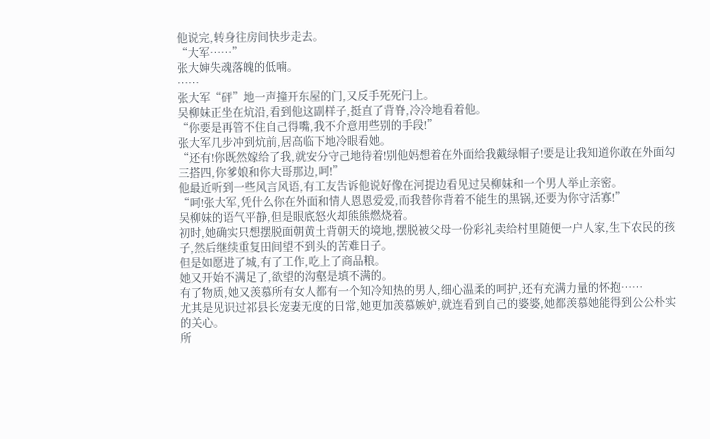他说完,转身往房间快步走去。
“大军……”
张大婶失魂落魄的低喃。
……
张大军“砰”地一声撞开东屋的门,又反手死死闩上。
吴柳妹正坐在炕沿,看到他这副样子,挺直了背脊,冷冷地看着他。
“你要是再管不住自己得嘴,我不介意用些别的手段!”
张大军几步冲到炕前,居高临下地冷眼看她。
“还有!你既然嫁给了我,就安分守己地待着!别他妈想着在外面给我戴绿帽子!要是让我知道你敢在外面勾三搭四,你爹娘和你大哥那边,呵!”
他最近听到一些风言风语,有工友告诉他说好像在河提边看见过吴柳妹和一个男人举止亲密。
“呵!张大军,凭什么你在外面和情人恩恩爱爱,而我替你背着不能生的黑锅,还要为你守活寡!”
吴柳妹的语气平静,但是眼底怒火却熊熊燃烧着。
初时,她确实只想摆脱面朝黄土背朝天的境地,摆脱被父母一份彩礼卖给村里随便一户人家,生下农民的孩子,然后继续重复田间望不到头的苦难日子。
但是如愿进了城,有了工作,吃上了商品粮。
她又开始不满足了,欲望的沟壑是填不满的。
有了物质,她又羡慕所有女人都有一个知冷知热的男人,细心温柔的呵护,还有充满力量的怀抱……
尤其是见识过祁县长宠妻无度的日常,她更加羡慕嫉妒,就连看到自己的婆婆,她都羡慕她能得到公公朴实的关心。
所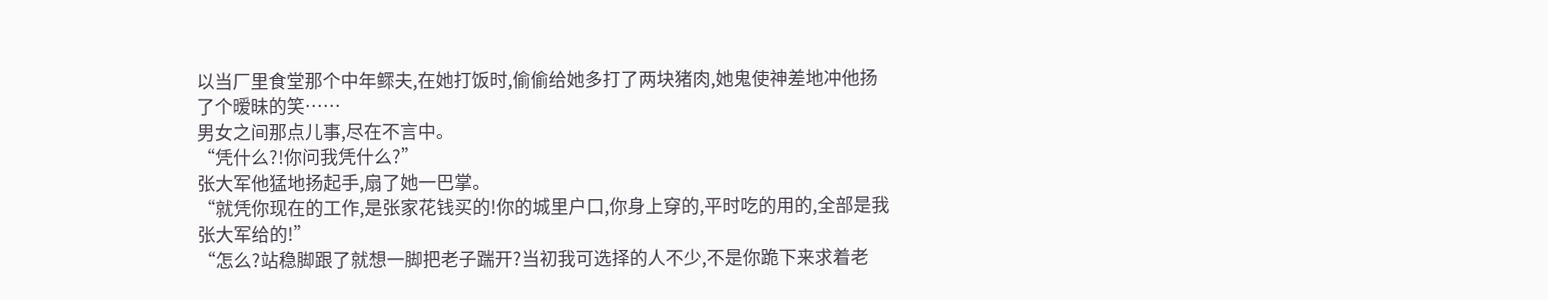以当厂里食堂那个中年鳏夫,在她打饭时,偷偷给她多打了两块猪肉,她鬼使神差地冲他扬了个暧昧的笑……
男女之间那点儿事,尽在不言中。
“凭什么?!你问我凭什么?”
张大军他猛地扬起手,扇了她一巴掌。
“就凭你现在的工作,是张家花钱买的!你的城里户口,你身上穿的,平时吃的用的,全部是我张大军给的!”
“怎么?站稳脚跟了就想一脚把老子踹开?当初我可选择的人不少,不是你跪下来求着老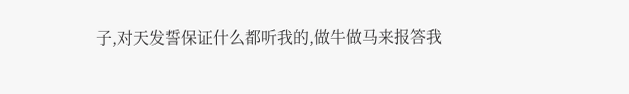子,对天发誓保证什么都听我的,做牛做马来报答我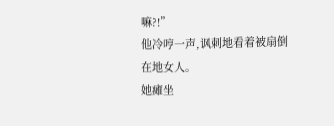嘛?!”
他冷哼一声,讽刺地看着被扇倒在地女人。
她瘫坐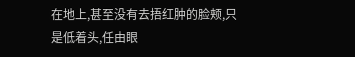在地上,甚至没有去捂红肿的脸颊,只是低着头,任由眼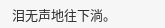泪无声地往下淌。